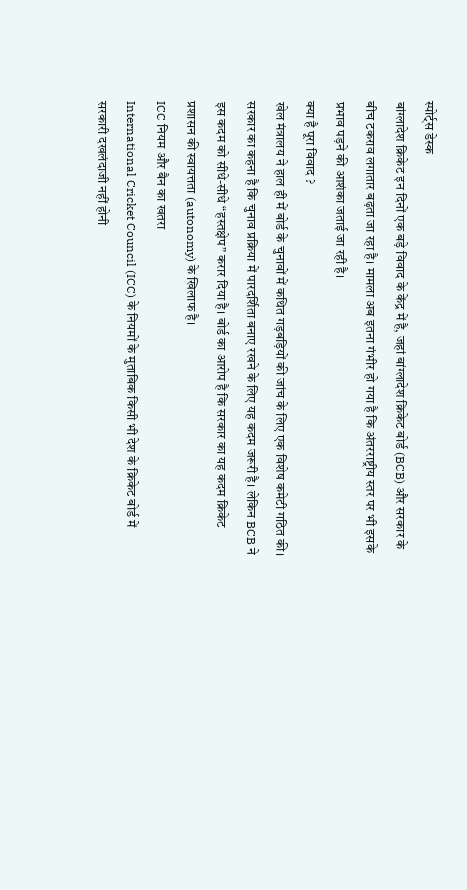स्पोर्ट्स डेस्क
बांग्लादेश क्रिकेट इन दिनों एक बड़े विवाद के केंद्र में है, जहां बांग्लादेश क्रिकेट बोर्ड (BCB) और सरकार के बीच टकराव लगातार बढ़ता जा रहा है। मामला अब इतना गंभीर हो गया है कि अंतरराष्ट्रीय स्तर पर भी इसके प्रभाव पड़ने की आशंका जताई जा रही है।
क्या है पूरा विवाद ?
खेल मंत्रालय ने हाल ही में बोर्ड के चुनावों में कथित गड़बड़ियों की जांच के लिए एक विशेष कमेटी गठित की। सरकार का कहना है कि चुनाव प्रक्रिया में पारदर्शिता बनाए रखने के लिए यह कदम जरूरी है। लेकिन BCB ने इस कदम को सीधे-सीधे “हस्तक्षेप” करार दिया है। बोर्ड का आरोप है कि सरकार का यह कदम क्रिकेट प्रशासन की स्वायत्तता (autonomy) के खिलाफ है।
ICC नियम और बैन का खतरा
International Cricket Council (ICC) के नियमों के मुताबिक किसी भी देश के क्रिकेट बोर्ड में सरकारी दखलंदाजी नहीं होनी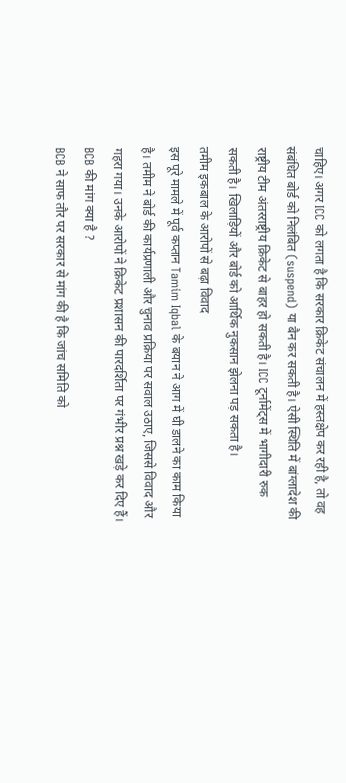चाहिए। अगर ICC को लगता है कि सरकार क्रिकेट संचालन में हस्तक्षेप कर रही है, तो वह संबंधित बोर्ड को निलंबित (suspend) या बैन कर सकती है। ऐसी स्थिति में बांग्लादेश की राष्ट्रीय टीम अंतरराष्ट्रीय क्रिकेट से बाहर हो सकती है। ICC टूर्नामेंट्स में भागीदारी रुक सकती है। खिलाड़ियों और बोर्ड को आर्थिक नुकसान झेलना पड़ सकता है।
तमीम इकबाल के आरोपों से बढ़ा विवाद
इस पूरे मामले में पूर्व कप्तान Tamim Iqbal के बयान ने आग में घी डालने का काम किया है। तमीम ने बोर्ड की कार्यप्रणाली और चुनाव प्रक्रिया पर सवाल उठाए, जिससे विवाद और गहरा गया। उनके आरोपों ने क्रिकेट प्रशासन की पारदर्शिता पर गंभीर प्रश्न खड़े कर दिए हैं।
BCB की मांग क्या है ?
BCB ने साफ तौर पर सरकार से मांग की है कि जांच समिति को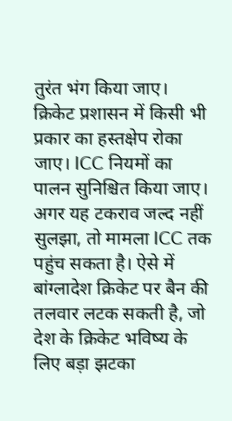तुरंत भंग किया जाए। क्रिकेट प्रशासन में किसी भी प्रकार का हस्तक्षेप रोका जाए। ICC नियमों का पालन सुनिश्चित किया जाए।
अगर यह टकराव जल्द नहीं सुलझा, तो मामला ICC तक पहुंच सकता है। ऐसे में बांग्लादेश क्रिकेट पर बैन की तलवार लटक सकती है, जो देश के क्रिकेट भविष्य के लिए बड़ा झटका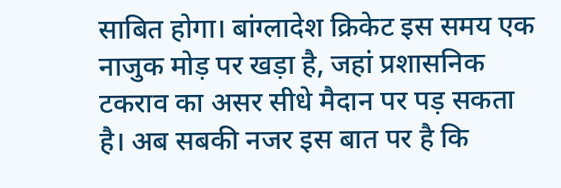साबित होगा। बांग्लादेश क्रिकेट इस समय एक नाजुक मोड़ पर खड़ा है, जहां प्रशासनिक टकराव का असर सीधे मैदान पर पड़ सकता है। अब सबकी नजर इस बात पर है कि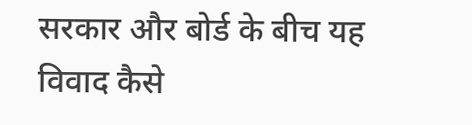सरकार और बोर्ड के बीच यह विवाद कैसे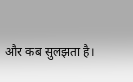और कब सुलझता है।